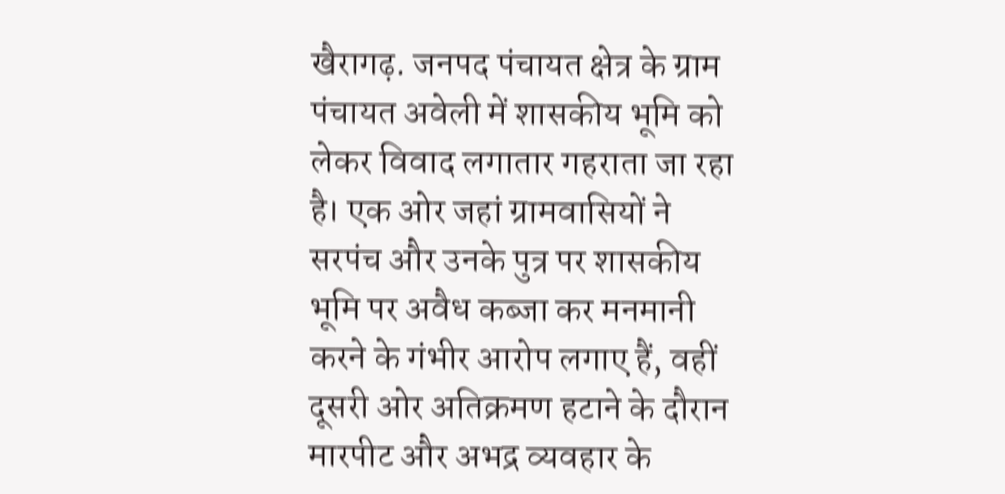खैरागढ़. जनपद पंचायत क्षेत्र के ग्राम पंचायत अवेली में शासकीय भूमि को लेकर विवाद लगातार गहराता जा रहा है। एक ओर जहां ग्रामवासियों ने सरपंच और उनके पुत्र पर शासकीय भूमि पर अवैध कब्जा कर मनमानी करने के गंभीर आरोप लगाए हैं, वहीं दूसरी ओर अतिक्रमण हटाने के दौरान मारपीट और अभद्र व्यवहार के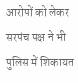आरोपों को लेकर सरपंच पक्ष ने भी पुलिस में शिकायत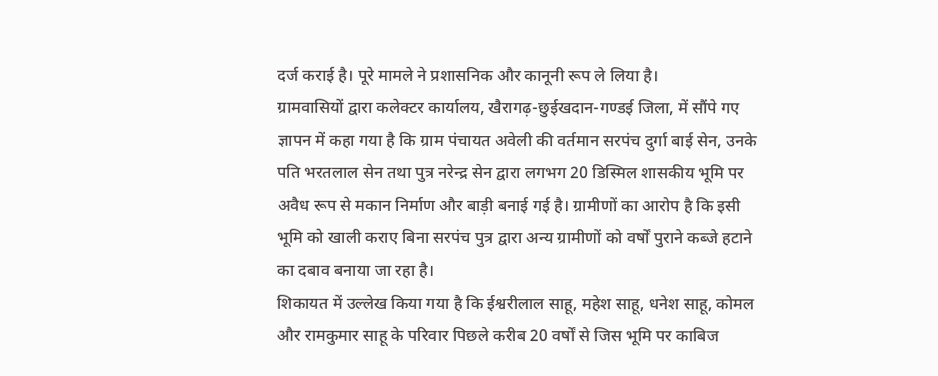दर्ज कराई है। पूरे मामले ने प्रशासनिक और कानूनी रूप ले लिया है।
ग्रामवासियों द्वारा कलेक्टर कार्यालय, खैरागढ़-छुईखदान-गण्डई जिला, में सौंपे गए ज्ञापन में कहा गया है कि ग्राम पंचायत अवेली की वर्तमान सरपंच दुर्गा बाई सेन, उनके पति भरतलाल सेन तथा पुत्र नरेन्द्र सेन द्वारा लगभग 20 डिस्मिल शासकीय भूमि पर अवैध रूप से मकान निर्माण और बाड़ी बनाई गई है। ग्रामीणों का आरोप है कि इसी भूमि को खाली कराए बिना सरपंच पुत्र द्वारा अन्य ग्रामीणों को वर्षों पुराने कब्जे हटाने का दबाव बनाया जा रहा है।
शिकायत में उल्लेख किया गया है कि ईश्वरीलाल साहू, महेश साहू, धनेश साहू, कोमल और रामकुमार साहू के परिवार पिछले करीब 20 वर्षों से जिस भूमि पर काबिज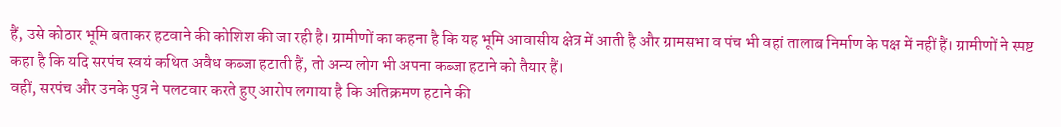हैं, उसे कोठार भूमि बताकर हटवाने की कोशिश की जा रही है। ग्रामीणों का कहना है कि यह भूमि आवासीय क्षेत्र में आती है और ग्रामसभा व पंच भी वहां तालाब निर्माण के पक्ष में नहीं हैं। ग्रामीणों ने स्पष्ट कहा है कि यदि सरपंच स्वयं कथित अवैध कब्जा हटाती हैं, तो अन्य लोग भी अपना कब्जा हटाने को तैयार हैं।
वहीं, सरपंच और उनके पुत्र ने पलटवार करते हुए आरोप लगाया है कि अतिक्रमण हटाने की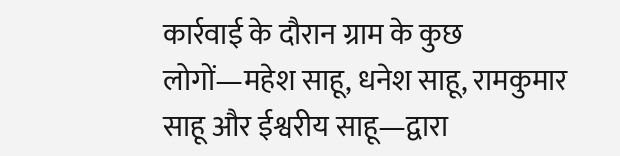कार्रवाई के दौरान ग्राम के कुछ लोगों—महेश साहू, धनेश साहू, रामकुमार साहू और ईश्वरीय साहू—द्वारा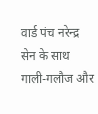वार्ड पंच नरेन्द्र सेन के साथ गाली-गलौज और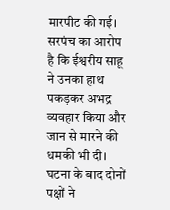मारपीट की गई। सरपंच का आरोप है कि ईश्वरीय साहू ने उनका हाथ पकड़कर अभद्र व्यवहार किया और जान से मारने की धमकी भी दी।
घटना के बाद दोनों पक्षों ने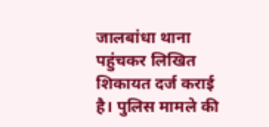जालबांधा थाना पहुंचकर लिखित शिकायत दर्ज कराई है। पुलिस मामले की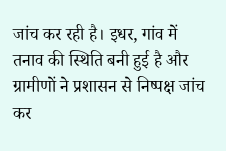जांच कर रही है। इधर, गांव में तनाव की स्थिति बनी हुई है और ग्रामीणों ने प्रशासन से निष्पक्ष जांच कर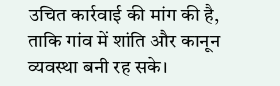उचित कार्रवाई की मांग की है, ताकि गांव में शांति और कानून व्यवस्था बनी रह सके।